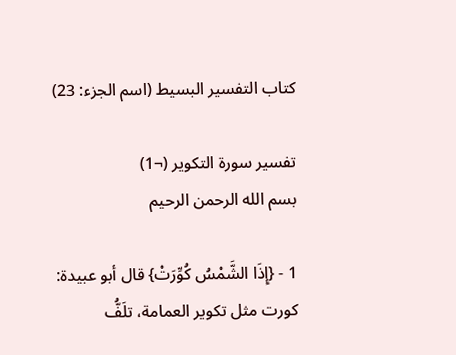كتاب التفسير البسيط (اسم الجزء: 23)

تفسير سورة التكوير (¬1)
بسم الله الرحمن الرحيم

1 - {إِذَا الشَّمْسُ كُوِّرَتْ} قال أبو عبيدة: كورت مثل تكوير العمامة، تلَفُّ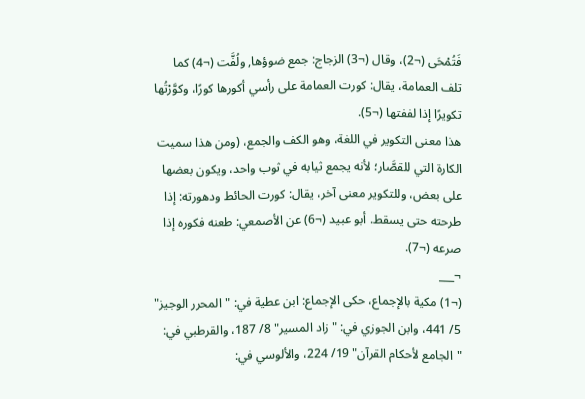فَتُمْحَى (¬2)، وقال (¬3) الزجاج: جمع ضوؤها, ولُفَّت (¬4) كما تلف العمامة، يقال: كورت العمامة على رأسي أكورها كورًا، وكوَّرْتُها تكويرًا إذا لففتها (¬5).
هذا معنى التكوير في اللغة، وهو الكف والجمع، (ومن هذا سميت الكارة التي للقصَّار؛ لأنه يجمع ثيابه في ثوب واحد، ويكون بعضها على بعض، وللتكوير معنى آخر، يقال: كورت الحائط ودهورته: إذا طرحته حتى يسقط. أبو عبيد (¬6) عن الأصمعي: طعنه فكوره إذا صرعه (¬7).
¬___
(¬1) مكية بالإجماع، حكى الإجماع: ابن عطية في: "المحرر الوجيز" 5/ 441، وابن الجوزي في: "زاد المسير" 8/ 187، والقرطبي في: "الجامع لأحكام القرآن" 19/ 224، والألوسي في: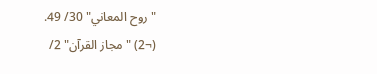"روح المعاني" 30/ 49.
(¬2) "مجاز القرآن" 2/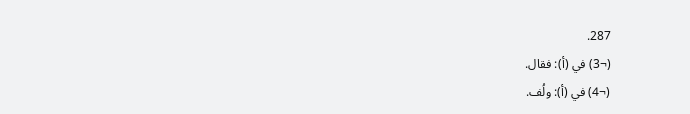287.
(¬3) في (أ): فقال.
(¬4) في (أ): ولُف.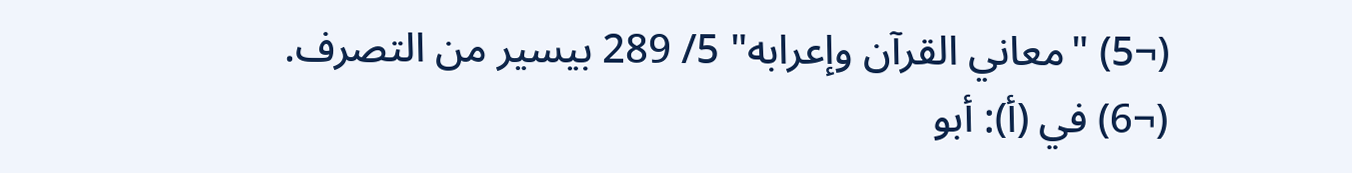(¬5) "معاني القرآن وإعرابه" 5/ 289 بيسير من التصرف.
(¬6) في (أ): أبو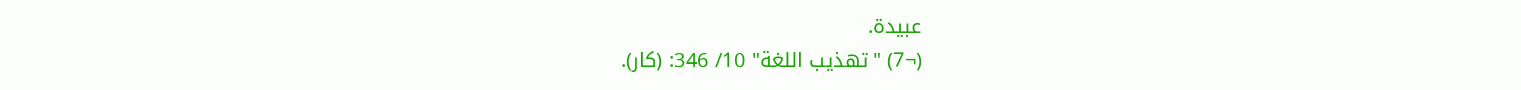عبيدة.
(¬7) "تهذيب اللغة" 10/ 346: (كار).